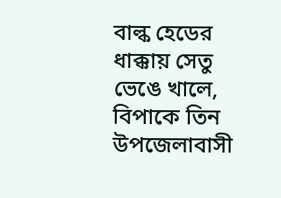বাল্ক হেডের ধাক্কায় সেতু ভেঙে খালে, বিপাকে তিন উপজেলাবাসী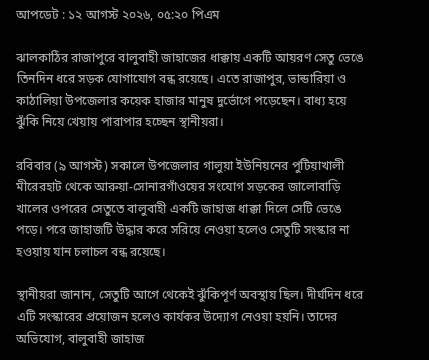আপডেট : ১২ আগস্ট ২০২৬, ০৫:২০ পিএম

ঝালকাঠির রাজাপুরে বালুবাহী জাহাজের ধাক্কায় একটি আয়রণ সেতু ভেঙে তিনদিন ধরে সড়ক যোগাযোগ বন্ধ রয়েছে। এতে রাজাপুর, ভান্ডারিয়া ও কাঠালিয়া উপজেলার কয়েক হাজার মানুষ দুর্ভোগে পড়েছেন। বাধ্য হয়ে ঝুঁকি নিয়ে খেয়ায় পারাপার হচ্ছেন স্থানীয়রা।

রবিবার (৯ আগস্ট) সকালে উপজেলার গালুয়া ইউনিয়নের পুটিয়াখালী মীরেরহাট থেকে আরুয়া-সোনারগাঁওয়ের সংযোগ সড়কের জালোবাড়ি খালের ওপরের সেতুতে বালুবাহী একটি জাহাজ ধাক্কা দিলে সেটি ভেঙে পড়ে। পরে জাহাজটি উদ্ধার করে সরিয়ে নেওয়া হলেও সেতুটি সংস্কার না হওয়ায় যান চলাচল বন্ধ রয়েছে।

স্থানীয়রা জানান, সেতুটি আগে থেকেই ঝুঁকিপূর্ণ অবস্থায় ছিল। দীর্ঘদিন ধরে এটি সংস্কারের প্রয়োজন হলেও কার্যকর উদ্যোগ নেওয়া হয়নি। তাদের অভিযোগ, বালুবাহী জাহাজ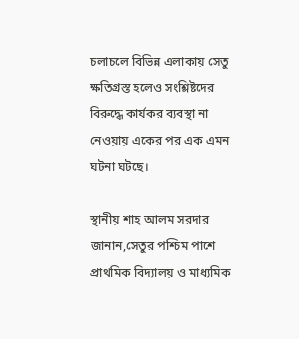চলাচলে বিভিন্ন এলাকায় সেতু ক্ষতিগ্রস্ত হলেও সংশ্লিষ্টদের বিরুদ্ধে কার্যকর ব্যবস্থা না নেওয়ায় একের পর এক এমন ঘটনা ঘটছে।

স্থানীয় শাহ আলম সরদার জানান,সেতুর পশ্চিম পাশে প্রাথমিক বিদ্যালয় ও মাধ্যমিক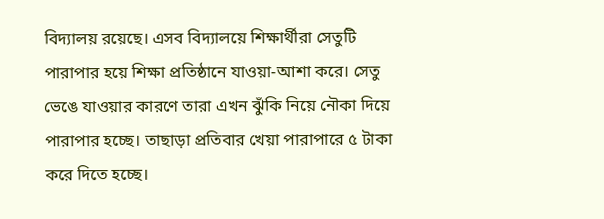বিদ্যালয় রয়েছে। এসব বিদ্যালয়ে শিক্ষার্থীরা সেতুটি পারাপার হয়ে শিক্ষা প্রতিষ্ঠানে যাওয়া-আশা করে। সেতু ভেঙে যাওয়ার কারণে তারা এখন ঝুঁকি নিয়ে নৌকা দিয়ে পারাপার হচ্ছে। তাছাড়া প্রতিবার খেয়া পারাপারে ৫ টাকা করে দিতে হচ্ছে।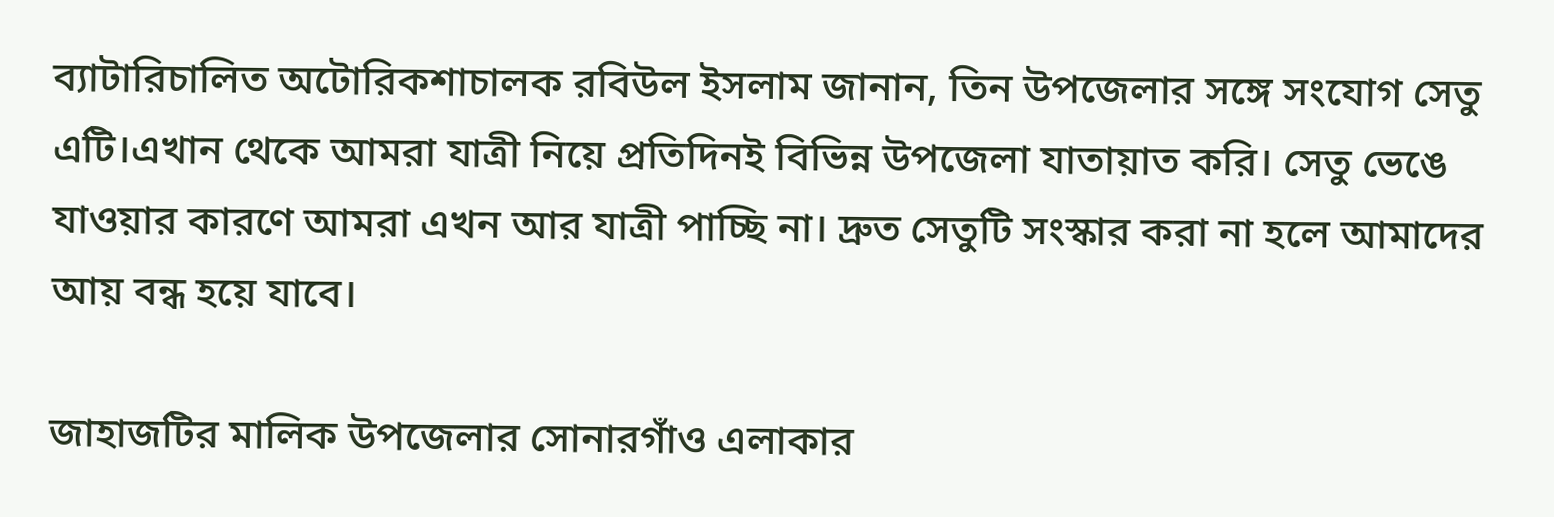ব্যাটারিচালিত অটোরিকশাচালক রবিউল ইসলাম জানান, তিন উপজেলার সঙ্গে সংযোগ সেতু এটি।এখান থেকে আমরা যাত্রী নিয়ে প্রতিদিনই বিভিন্ন উপজেলা যাতায়াত করি। সেতু ভেঙে যাওয়ার কারণে আমরা এখন আর যাত্রী পাচ্ছি না। দ্রুত সেতুটি সংস্কার করা না হলে আমাদের আয় বন্ধ হয়ে যাবে।

জাহাজটির মালিক উপজেলার সোনারগাঁও এলাকার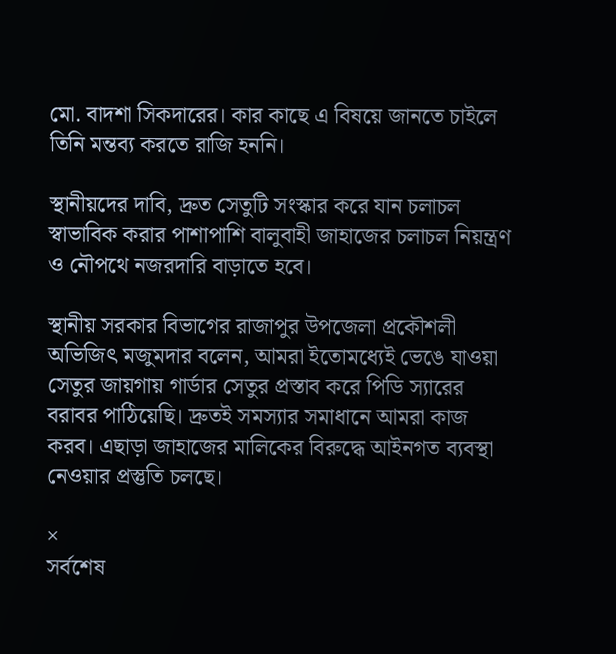মো. বাদশা সিকদারের। কার কাছে এ বিষয়ে জানতে চাইলে তিনি মন্তব্য করতে রাজি হননি।

স্থানীয়দের দাবি, দ্রুত সেতুটি সংস্কার করে যান চলাচল স্বাভাবিক করার পাশাপাশি বালুবাহী জাহাজের চলাচল নিয়ন্ত্রণ ও নৌপথে নজরদারি বাড়াতে হবে।

স্থানীয় সরকার বিভাগের রাজাপুর উপজেলা প্রকৌশলী অভিজিৎ মজুমদার বলেন, আমরা ইতোমধ্যেই ভেঙে যাওয়া সেতুর জায়গায় গার্ডার সেতুর প্রস্তাব করে পিডি স্যারের বরাবর পাঠিয়েছি। দ্রুতই সমস্যার সমাধানে আমরা কাজ করব। এছাড়া জাহাজের মালিকের বিরুদ্ধে আইনগত ব্যবস্থা নেওয়ার প্রস্তুতি চলছে।

×
সর্বশেষ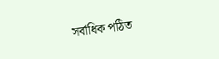সর্বাধিক পঠিত